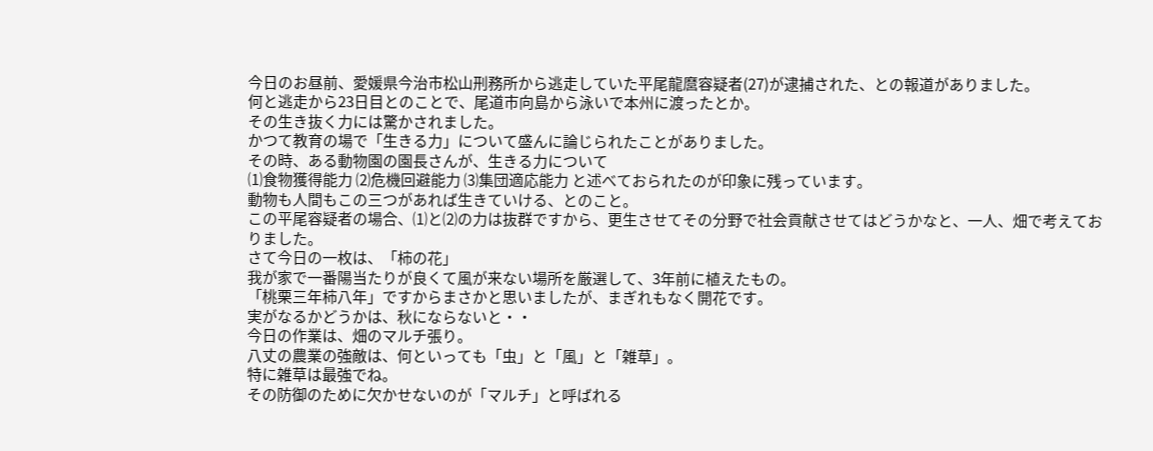今日のお昼前、愛媛県今治市松山刑務所から逃走していた平尾龍麿容疑者(27)が逮捕された、との報道がありました。
何と逃走から23日目とのことで、尾道市向島から泳いで本州に渡ったとか。
その生き抜く力には驚かされました。
かつて教育の場で「生きる力」について盛んに論じられたことがありました。
その時、ある動物園の園長さんが、生きる力について
⑴食物獲得能力 ⑵危機回避能力 ⑶集団適応能力 と述べておられたのが印象に残っています。
動物も人間もこの三つがあれば生きていける、とのこと。
この平尾容疑者の場合、⑴と⑵の力は抜群ですから、更生させてその分野で社会貢献させてはどうかなと、一人、畑で考えておりました。
さて今日の一枚は、「柿の花」
我が家で一番陽当たりが良くて風が来ない場所を厳選して、3年前に植えたもの。
「桃栗三年柿八年」ですからまさかと思いましたが、まぎれもなく開花です。
実がなるかどうかは、秋にならないと・・
今日の作業は、畑のマルチ張り。
八丈の農業の強敵は、何といっても「虫」と「風」と「雑草」。
特に雑草は最強でね。
その防御のために欠かせないのが「マルチ」と呼ばれる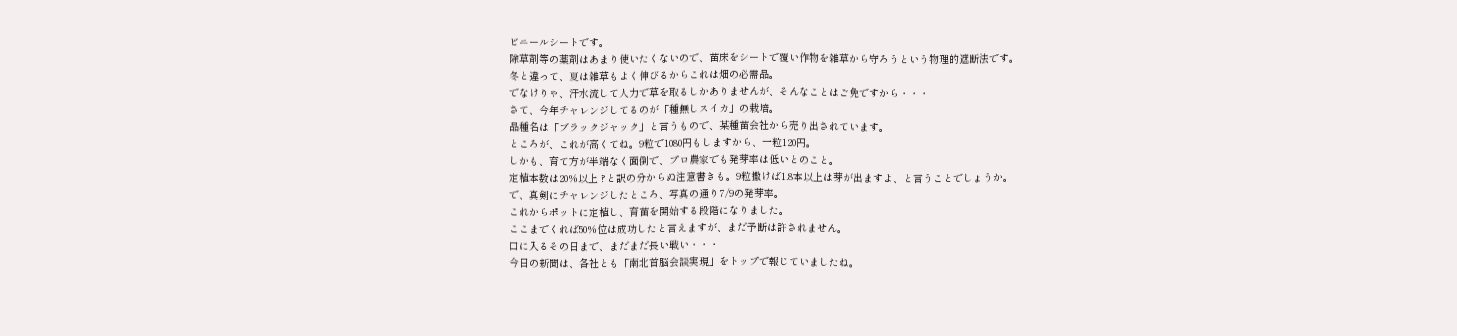ビニールシートです。
除草剤等の薬剤はあまり使いたくないので、苗床をシートで覆い作物を雑草から守ろうという物理的遮断法です。
冬と違って、夏は雑草もよく伸びるからこれは畑の必需品。
でなけりゃ、汗水流して人力で草を取るしかありませんが、そんなことはご免ですから・・・
さて、今年チャレンジしてるのが「種無しスイカ」の栽培。
品種名は「ブラックジャック」と言うもので、某種苗会社から売り出されています。
ところが、これが高くてね。9粒で1080円もしますから、一粒120円。
しかも、育て方が半端なく面倒で、プロ農家でも発芽率は低いとのこと。
定植本数は20%以上 ?と訳の分からぬ注意書きも。9粒撒けば1.8本以上は芽が出ますよ、と言うことでしょうか。
で、真剣にチャレンジしたところ、写真の通り7/9の発芽率。
これからポットに定植し、育苗を開始する段階になりました。
ここまでくれば50%位は成功したと言えますが、まだ予断は許されません。
口に入るその日まで、まだまだ長い戦い・・・
今日の新聞は、各社とも「南北首脳会談実現」をトップで報じていましたね。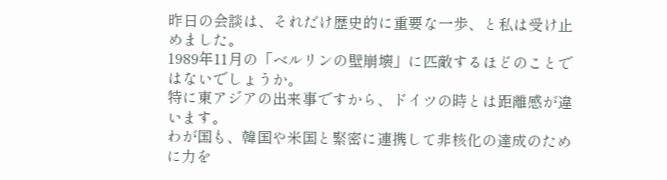昨日の会談は、それだけ歴史的に重要な一歩、と私は受け止めました。
1989年11月の「ベルリンの壁崩壊」に匹敵するほどのことではないでしょうか。
特に東アジアの出来事ですから、ドイツの時とは距離感が違います。
わが国も、韓国や米国と緊密に連携して非核化の達成のために力を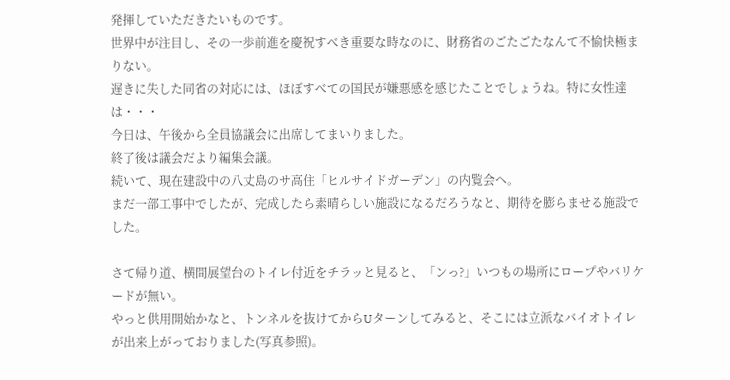発揮していただきたいものです。
世界中が注目し、その一歩前進を慶祝すべき重要な時なのに、財務省のごたごたなんて不愉快極まりない。
遅きに失した同省の対応には、ほぼすべての国民が嫌悪感を感じたことでしょうね。特に女性達は・・・
今日は、午後から全員協議会に出席してまいりました。
終了後は議会だより編集会議。
続いて、現在建設中の八丈島のサ高住「ヒルサイドガーデン」の内覧会へ。
まだ一部工事中でしたが、完成したら素晴らしい施設になるだろうなと、期待を膨らませる施設でした。

さて帰り道、横間展望台のトイレ付近をチラッと見ると、「ンっ?」いつもの場所にロープやバリケードが無い。
やっと供用開始かなと、トンネルを抜けてからUターンしてみると、そこには立派なバイオトイレが出来上がっておりました(写真参照)。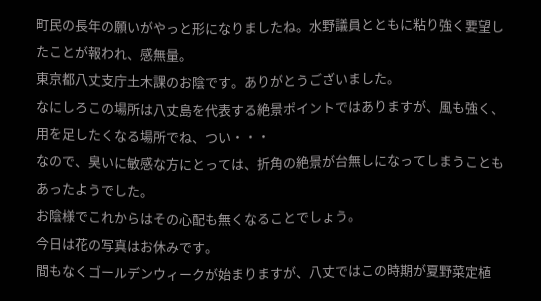町民の長年の願いがやっと形になりましたね。水野議員とともに粘り強く要望したことが報われ、感無量。
東京都八丈支庁土木課のお陰です。ありがとうございました。
なにしろこの場所は八丈島を代表する絶景ポイントではありますが、風も強く、用を足したくなる場所でね、つい・・・
なので、臭いに敏感な方にとっては、折角の絶景が台無しになってしまうこともあったようでした。
お陰様でこれからはその心配も無くなることでしょう。
今日は花の写真はお休みです。
間もなくゴールデンウィークが始まりますが、八丈ではこの時期が夏野菜定植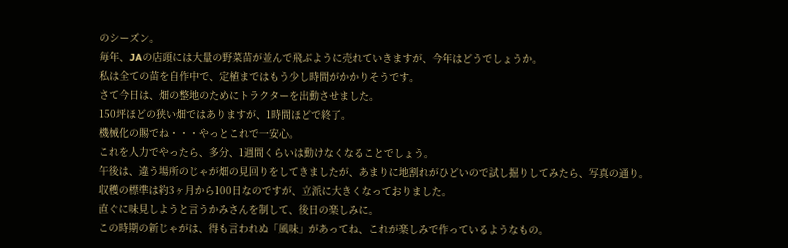のシーズン。
毎年、JAの店頭には大量の野菜苗が並んで飛ぶように売れていきますが、今年はどうでしょうか。
私は全ての苗を自作中で、定植まではもう少し時間がかかりそうです。
さて今日は、畑の整地のためにトラクターを出動させました。
150坪ほどの狭い畑ではありますが、1時間ほどで終了。
機械化の賜でね・・・やっとこれで一安心。
これを人力でやったら、多分、1週間くらいは動けなくなることでしょう。
午後は、違う場所のじゃが畑の見回りをしてきましたが、あまりに地割れがひどいので試し掘りしてみたら、写真の通り。
収穫の標準は約3ヶ月から100日なのですが、立派に大きくなっておりました。
直ぐに味見しようと言うかみさんを制して、後日の楽しみに。
この時期の新じゃがは、得も言われぬ「風味」があってね、これが楽しみで作っているようなもの。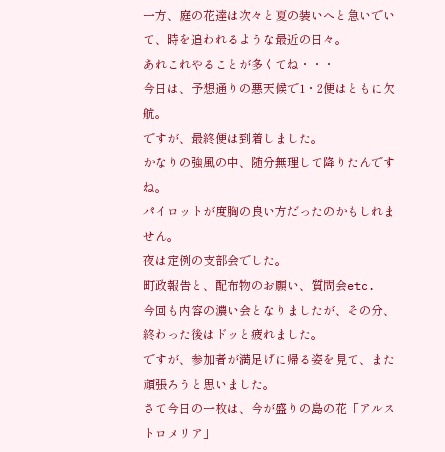一方、庭の花達は次々と夏の装いへと急いでいて、時を追われるような最近の日々。
あれこれやることが多くてね・・・
今日は、予想通りの悪天候で1・2便はともに欠航。
ですが、最終便は到着しました。
かなりの強風の中、随分無理して降りたんですね。
パイロットが度胸の良い方だったのかもしれません。
夜は定例の支部会でした。
町政報告と、配布物のお願い、質問会etc.
今回も内容の濃い会となりましたが、その分、終わった後はドッと疲れました。
ですが、参加者が満足げに帰る姿を見て、また頑張ろうと思いました。
さて今日の一枚は、今が盛りの島の花「アルストロメリア」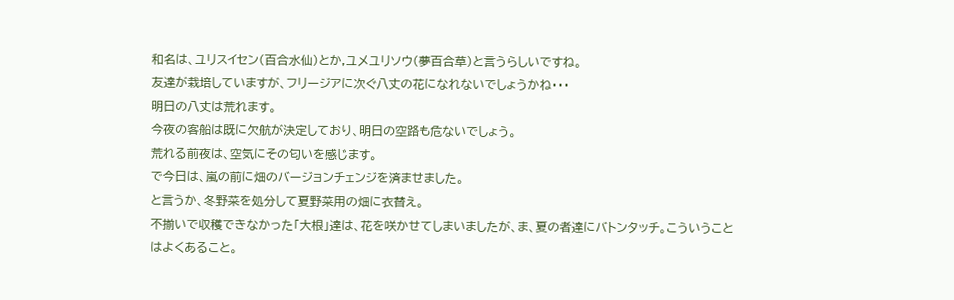和名は、ユリスイセン(百合水仙)とか,ユメユリソウ(夢百合草)と言うらしいですね。
友達が栽培していますが、フリージアに次ぐ八丈の花になれないでしょうかね・・・
明日の八丈は荒れます。
今夜の客船は既に欠航が決定しており、明日の空路も危ないでしょう。
荒れる前夜は、空気にその匂いを感じます。
で今日は、嵐の前に畑のバージョンチェンジを済ませました。
と言うか、冬野菜を処分して夏野菜用の畑に衣替え。
不揃いで収穫できなかった「大根」達は、花を咲かせてしまいましたが、ま、夏の者達にバトンタッチ。こういうことはよくあること。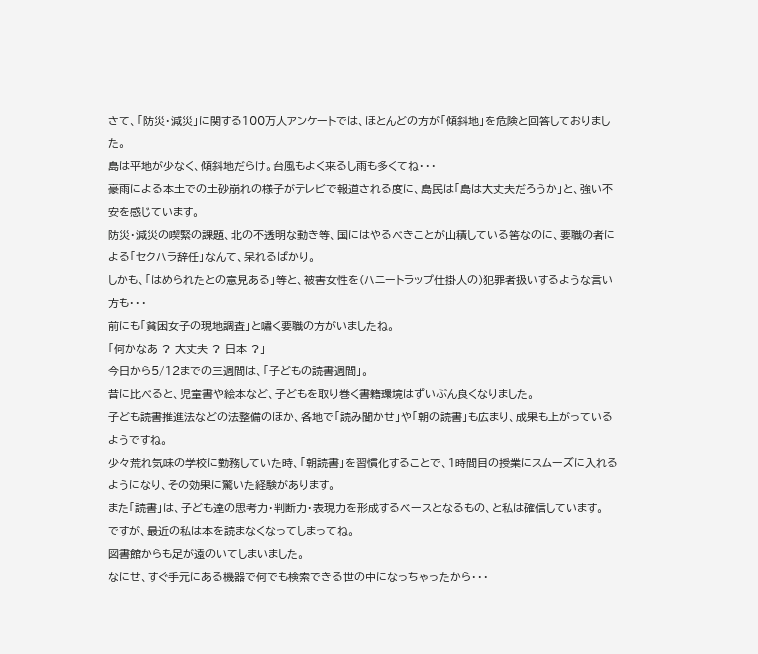さて、「防災・減災」に関する100万人アンケートでは、ほとんどの方が「傾斜地」を危険と回答しておりました。
島は平地が少なく、傾斜地だらけ。台風もよく来るし雨も多くてね・・・
豪雨による本土での土砂崩れの様子がテレビで報道される度に、島民は「島は大丈夫だろうか」と、強い不安を感じています。
防災・減災の喫緊の課題、北の不透明な動き等、国にはやるべきことが山積している筈なのに、要職の者による「セクハラ辞任」なんて、呆れるばかり。
しかも、「はめられたとの意見ある」等と、被害女性を(ハニートラップ仕掛人の)犯罪者扱いするような言い方も・・・
前にも「貧困女子の現地調査」と嘯く要職の方がいましたね。
「何かなあ ? 大丈夫 ? 日本 ?」
今日から5/12までの三週間は、「子どもの読書週間」。
昔に比べると、児童書や絵本など、子どもを取り巻く書籍環境はずいぶん良くなりました。
子ども読書推進法などの法整備のほか、各地で「読み聞かせ」や「朝の読書」も広まり、成果も上がっているようですね。
少々荒れ気味の学校に勤務していた時、「朝読書」を習慣化することで、1時間目の授業にスムーズに入れるようになり、その効果に驚いた経験があります。
また「読書」は、子ども達の思考力・判断力・表現力を形成するベースとなるもの、と私は確信しています。
ですが、最近の私は本を読まなくなってしまってね。
図書館からも足が遠のいてしまいました。
なにせ、すぐ手元にある機器で何でも検索できる世の中になっちゃったから・・・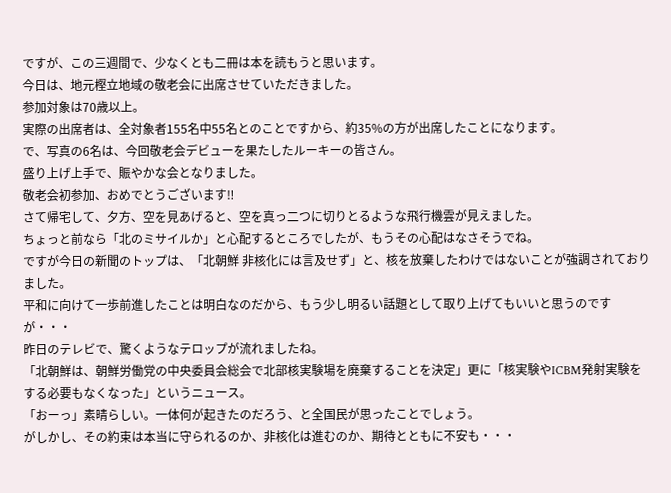ですが、この三週間で、少なくとも二冊は本を読もうと思います。
今日は、地元樫立地域の敬老会に出席させていただきました。
参加対象は70歳以上。
実際の出席者は、全対象者155名中55名とのことですから、約35%の方が出席したことになります。
で、写真の6名は、今回敬老会デビューを果たしたルーキーの皆さん。
盛り上げ上手で、賑やかな会となりました。
敬老会初参加、おめでとうございます‼
さて帰宅して、夕方、空を見あげると、空を真っ二つに切りとるような飛行機雲が見えました。
ちょっと前なら「北のミサイルか」と心配するところでしたが、もうその心配はなさそうでね。
ですが今日の新聞のトップは、「北朝鮮 非核化には言及せず」と、核を放棄したわけではないことが強調されておりました。
平和に向けて一歩前進したことは明白なのだから、もう少し明るい話題として取り上げてもいいと思うのですが・・・
昨日のテレビで、驚くようなテロップが流れましたね。
「北朝鮮は、朝鮮労働党の中央委員会総会で北部核実験場を廃棄することを決定」更に「核実験やICBM発射実験をする必要もなくなった」というニュース。
「おーっ」素晴らしい。一体何が起きたのだろう、と全国民が思ったことでしょう。
がしかし、その約束は本当に守られるのか、非核化は進むのか、期待とともに不安も・・・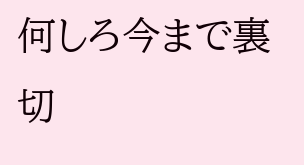何しろ今まで裏切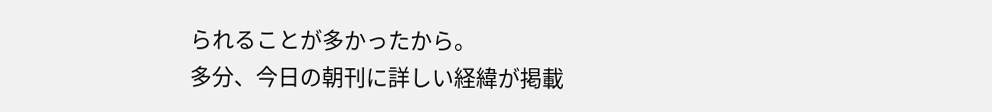られることが多かったから。
多分、今日の朝刊に詳しい経緯が掲載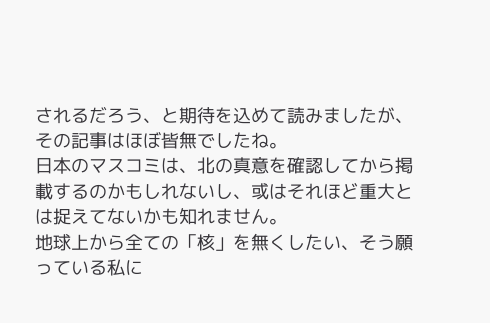されるだろう、と期待を込めて読みましたが、その記事はほぼ皆無でしたね。
日本のマスコミは、北の真意を確認してから掲載するのかもしれないし、或はそれほど重大とは捉えてないかも知れません。
地球上から全ての「核」を無くしたい、そう願っている私に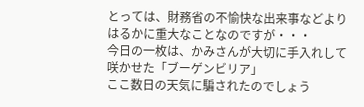とっては、財務省の不愉快な出来事などよりはるかに重大なことなのですが・・・
今日の一枚は、かみさんが大切に手入れして咲かせた「ブーゲンビリア」
ここ数日の天気に騙されたのでしょう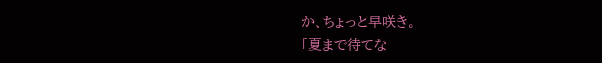か、ちょっと早咲き。
「夏まで待てな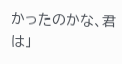かったのかな、君は」